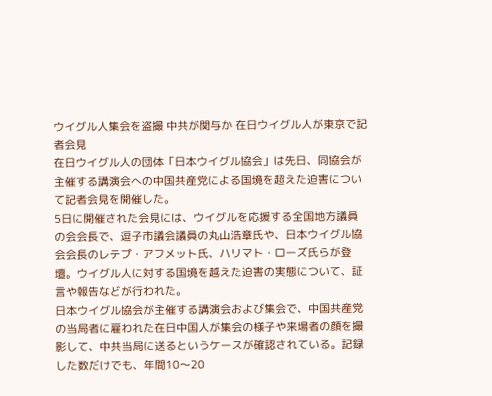ウイグル人集会を盗撮 中共が関与か 在日ウイグル人が東京で記者会見
在日ウイグル人の団体「日本ウイグル協会」は先日、同協会が主催する講演会への中国共産党による国境を超えた迫害について記者会見を開催した。
5日に開催された会見には、ウイグルを応援する全国地方議員の会会長で、逗子市議会議員の丸山浩章氏や、日本ウイグル協会会長のレテプ・アフメット氏、ハリマト・ローズ氏らが登壇。ウイグル人に対する国境を越えた迫害の実態について、証言や報告などが行われた。
日本ウイグル協会が主催する講演会および集会で、中国共産党の当局者に雇われた在日中国人が集会の様子や来場者の顔を撮影して、中共当局に送るというケースが確認されている。記録した数だけでも、年間10〜20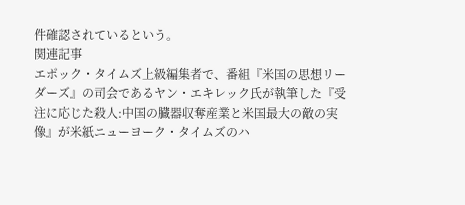件確認されているという。
関連記事
エポック・タイムズ上級編集者で、番組『米国の思想リーダーズ』の司会であるヤン・エキレック氏が執筆した『受注に応じた殺人:中国の臓器収奪産業と米国最大の敵の実像』が米紙ニューヨーク・タイムズのハ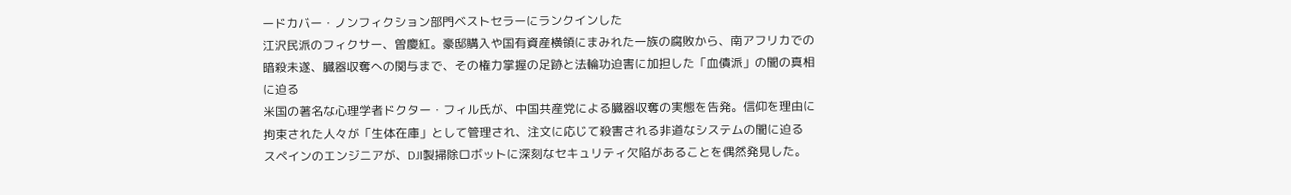ードカバー・ノンフィクション部門ベストセラーにランクインした
江沢民派のフィクサー、曽慶紅。豪邸購入や国有資産横領にまみれた一族の腐敗から、南アフリカでの暗殺未遂、臓器収奪への関与まで、その権力掌握の足跡と法輪功迫害に加担した「血債派」の闇の真相に迫る
米国の著名な心理学者ドクター・フィル氏が、中国共産党による臓器収奪の実態を告発。信仰を理由に拘束された人々が「生体在庫」として管理され、注文に応じて殺害される非道なシステムの闇に迫る
スペインのエンジニアが、DJI製掃除ロボットに深刻なセキュリティ欠陥があることを偶然発見した。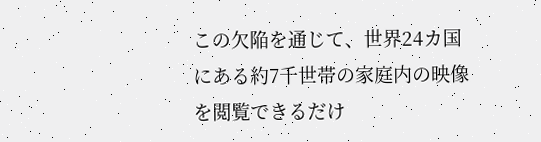この欠陥を通じて、世界24カ国にある約7千世帯の家庭内の映像を閲覧できるだけ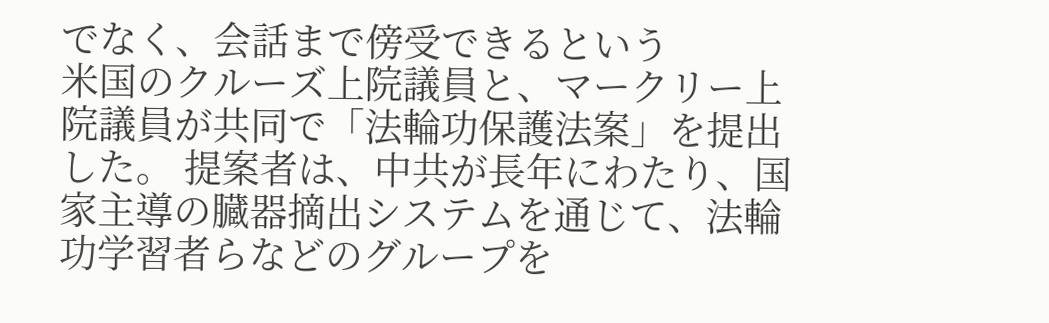でなく、会話まで傍受できるという
米国のクルーズ上院議員と、マークリー上院議員が共同で「法輪功保護法案」を提出した。 提案者は、中共が長年にわたり、国家主導の臓器摘出システムを通じて、法輪功学習者らなどのグループを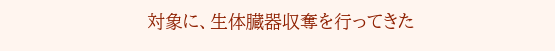対象に、生体臓器収奪を行ってきた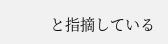と指摘している